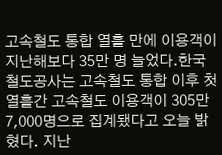고속철도 통합 열흘 만에 이용객이 지난해보다 35만 명 늘었다.한국철도공사는 고속철도 통합 이후 첫 열흘간 고속철도 이용객이 305만7,000명으로 집계됐다고 오늘 밝혔다. 지난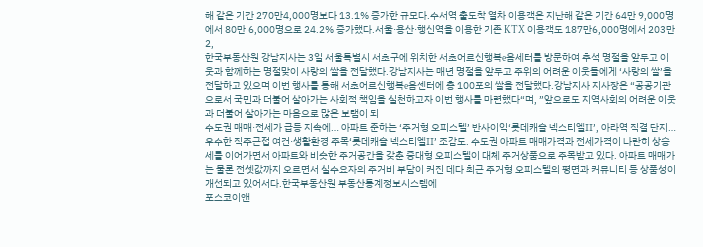해 같은 기간 270만4,000명보다 13.1% 증가한 규모다.수서역 출도착 열차 이용객은 지난해 같은 기간 64만 9,000명에서 80만 6,000명으로 24.2% 증가했다.서울·용산·행신역을 이용한 기존 KTX 이용객도 187만6,000명에서 203만2,
한국부동산원 강남지사는 3일 서울특별시 서초구에 위치한 서초어르신행복e음세터를 방문하여 추석 명절을 앞두고 이웃과 함께하는 명절맞이 사랑의 쌀을 전달했다.강남지사는 매년 명절을 앞두고 주위의 어려운 이웃들에게 ‘사랑의 쌀’을 전달하고 있으며 이번 행사를 통해 서초어르신행복e음센터에 총 100포의 쌀을 전달했다.강남지사 지사장은 “공공기관으로서 국민과 더불어 살아가는 사회적 책임을 실천하고자 이번 행사를 마련했다“며, ”앞으로도 지역사회의 어려운 이웃과 더불어 살아가는 마음으로 많은 보탬이 되
수도권 매매·전세가 급등 지속에… 아파트 준하는 ‘주거형 오피스텔’ 반사이익‘롯데캐슬 넥스티엘Ⅱ’, 아라역 직결 단지… 우수한 직주근접 여건·생활환경 주목‘롯데캐슬 넥스티엘Ⅱ’ 조감도. 수도권 아파트 매매가격과 전세가격이 나란히 상승세를 이어가면서 아파트와 비슷한 주거공간을 갖춘 중대형 오피스텔이 대체 주거상품으로 주목받고 있다. 아파트 매매가는 물론 전셋값까지 오르면서 실수요자의 주거비 부담이 커진 데다 최근 주거형 오피스텔의 평면과 커뮤니티 등 상품성이 개선되고 있어서다.한국부동산원 부동산통계정보시스템에
포스코이앤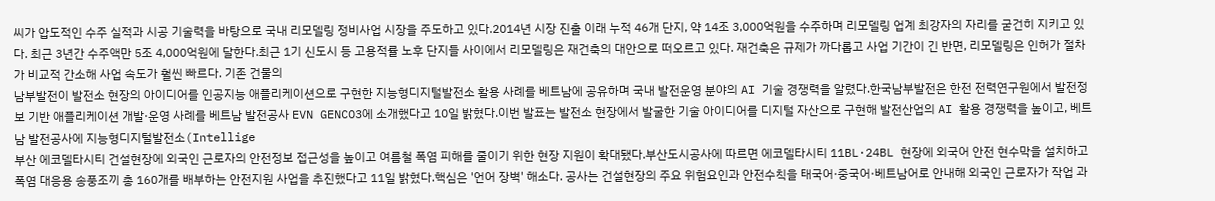씨가 압도적인 수주 실적과 시공 기술력을 바탕으로 국내 리모델링 정비사업 시장을 주도하고 있다.2014년 시장 진출 이래 누적 46개 단지, 약 14조 3,000억원을 수주하며 리모델링 업계 최강자의 자리를 굳건히 지키고 있다. 최근 3년간 수주액만 5조 4,000억원에 달한다.최근 1기 신도시 등 고용적률 노후 단지들 사이에서 리모델링은 재건축의 대안으로 떠오르고 있다. 재건축은 규제가 까다롭고 사업 기간이 긴 반면, 리모델링은 인허가 절차가 비교적 간소해 사업 속도가 훨씬 빠르다. 기존 건물의
남부발전이 발전소 현장의 아이디어를 인공지능 애플리케이션으로 구현한 지능형디지털발전소 활용 사례를 베트남에 공유하며 국내 발전운영 분야의 AI 기술 경쟁력을 알렸다.한국남부발전은 한전 전력연구원에서 발전정보 기반 애플리케이션 개발·운영 사례를 베트남 발전공사 EVN GENCO3에 소개했다고 10일 밝혔다.이번 발표는 발전소 현장에서 발굴한 기술 아이디어를 디지털 자산으로 구현해 발전산업의 AI 활용 경쟁력을 높이고, 베트남 발전공사에 지능형디지털발전소(Intellige
부산 에코델타시티 건설현장에 외국인 근로자의 안전정보 접근성을 높이고 여름철 폭염 피해를 줄이기 위한 현장 지원이 확대됐다.부산도시공사에 따르면 에코델타시티 11BL·24BL 현장에 외국어 안전 현수막을 설치하고 폭염 대응용 송풍조끼 총 160개를 배부하는 안전지원 사업을 추진했다고 11일 밝혔다.핵심은 '언어 장벽' 해소다. 공사는 건설현장의 주요 위험요인과 안전수칙을 태국어·중국어·베트남어로 안내해 외국인 근로자가 작업 과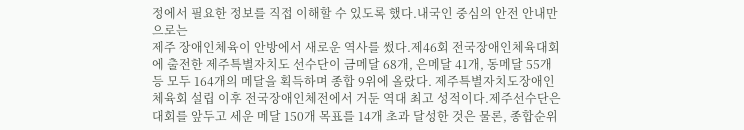정에서 필요한 정보를 직접 이해할 수 있도록 했다.내국인 중심의 안전 안내만으로는
제주 장애인체육이 안방에서 새로운 역사를 썼다.제46회 전국장애인체육대회에 출전한 제주특별자치도 선수단이 금메달 68개, 은메달 41개, 동메달 55개 등 모두 164개의 메달을 획득하며 종합 9위에 올랐다. 제주특별자치도장애인체육회 설립 이후 전국장애인체전에서 거둔 역대 최고 성적이다.제주선수단은 대회를 앞두고 세운 메달 150개 목표를 14개 초과 달성한 것은 물론, 종합순위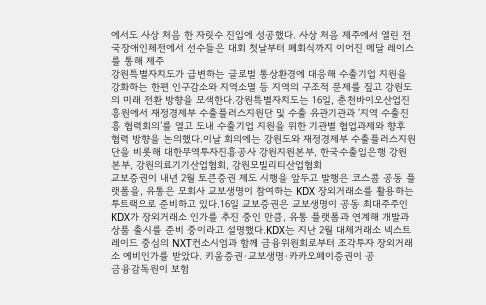에서도 사상 처음 한 자릿수 진입에 성공했다. 사상 처음 제주에서 열린 전국장애인체전에서 선수들은 대회 첫날부터 폐회식까지 이어진 메달 레이스를 통해 제주
강원특별자치도가 급변하는 글로벌 통상환경에 대응해 수출기업 지원을 강화하는 한편 인구감소와 지역소멸 등 지역의 구조적 문제를 짚고 강원도의 미래 전환 방향을 모색한다.강원특별자치도는 16일, 춘천바이오산업진흥원에서 재정경제부 수출플러스지원단 및 수출 유관기관과 ‘지역 수출진흥 협력회의’를 열고 도내 수출기업 지원을 위한 기관별 협업과제와 향후 협력 방향을 논의했다.이날 회의에는 강원도와 재정경제부 수출플러스지원단을 비롯해 대한무역투자진흥공사 강원지원본부, 한국수출입은행 강원본부, 강원의료기기산업협회, 강원모빌리티산업협회
교보증권이 내년 2월 토큰증권 제도 시행을 앞두고 발행은 코스콤 공동 플랫폼을, 유통은 모회사 교보생명이 참여하는 KDX 장외거래소를 활용하는 투트랙으로 준비하고 있다.16일 교보증권은 교보생명이 공동 최대주주인 KDX가 장외거래소 인가를 추진 중인 만큼, 유통 플랫폼과 연계해 개발과 상품 출시를 준비 중이라고 설명했다.KDX는 지난 2월 대체거래소 넥스트레이드 중심의 NXT컨소시엄과 함께 금융위원회로부터 조각투자 장외거래소 예비인가를 받았다. 키움증권·교보생명·카카오페이증권이 공
금융감독원이 보험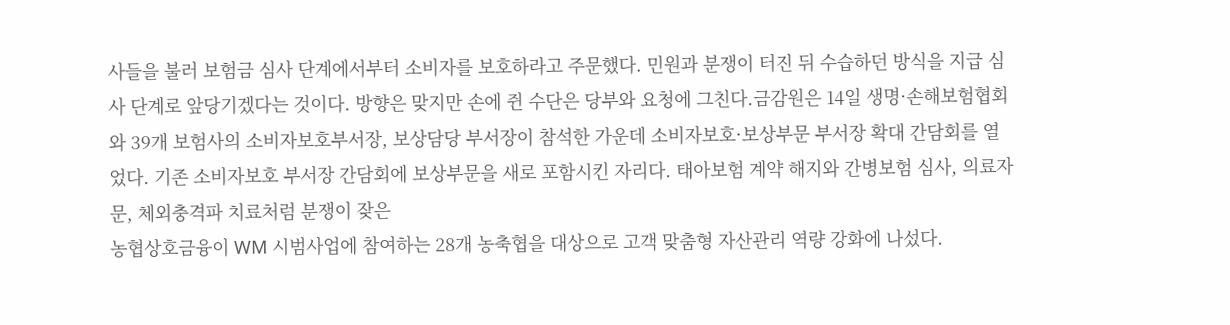사들을 불러 보험금 심사 단계에서부터 소비자를 보호하라고 주문했다. 민원과 분쟁이 터진 뒤 수습하던 방식을 지급 심사 단계로 앞당기겠다는 것이다. 방향은 맞지만 손에 쥔 수단은 당부와 요청에 그친다.금감원은 14일 생명·손해보험협회와 39개 보험사의 소비자보호부서장, 보상담당 부서장이 참석한 가운데 소비자보호·보상부문 부서장 확대 간담회를 열었다. 기존 소비자보호 부서장 간담회에 보상부문을 새로 포함시킨 자리다. 태아보험 계약 해지와 간병보험 심사, 의료자문, 체외충격파 치료처럼 분쟁이 잦은
농협상호금융이 WM 시범사업에 참여하는 28개 농축협을 대상으로 고객 맞춤형 자산관리 역량 강화에 나섰다.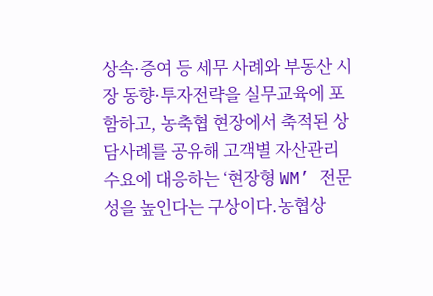상속·증여 등 세무 사례와 부동산 시장 동향·투자전략을 실무교육에 포함하고, 농축협 현장에서 축적된 상담사례를 공유해 고객별 자산관리 수요에 대응하는 ‘현장형 WM’ 전문성을 높인다는 구상이다.농협상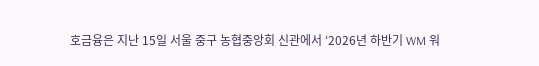호금융은 지난 15일 서울 중구 농협중앙회 신관에서 ‘2026년 하반기 WM 워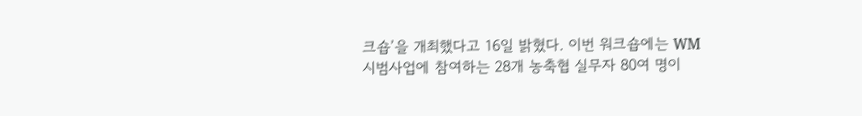크숍’을 개최했다고 16일 밝혔다. 이번 워크숍에는 WM 시범사업에 참여하는 28개 농축협 실무자 80여 명이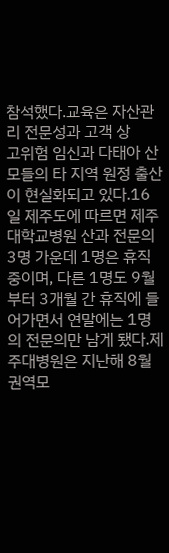참석했다.교육은 자산관리 전문성과 고객 상
고위험 임신과 다태아 산모들의 타 지역 원정 출산이 현실화되고 있다.16일 제주도에 따르면 제주대학교병원 산과 전문의 3명 가운데 1명은 휴직 중이며, 다른 1명도 9월부터 3개월 간 휴직에 들어가면서 연말에는 1명의 전문의만 남게 됐다.제주대병원은 지난해 8월 권역모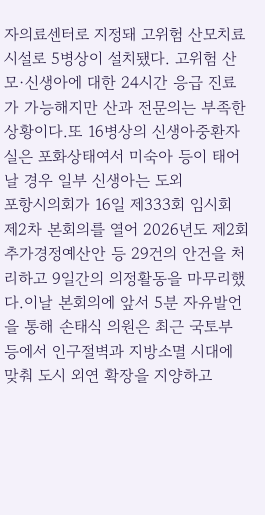자의료센터로 지정돼 고위험 산모치료시설로 5병상이 설치됐다. 고위험 산모·신생아에 대한 24시간 응급 진료가 가능해지만 산과 전문의는 부족한 상황이다.또 16병상의 신생아중환자실은 포화상태여서 미숙아 등이 태어날 경우 일부 신생아는 도외
포항시의회가 16일 제333회 임시회 제2차 본회의를 열어 2026년도 제2회 추가경정예산안 등 29건의 안건을 처리하고 9일간의 의정활동을 마무리했다.이날 본회의에 앞서 5분 자유발언을 통해 손태식 의원은 최근 국토부 등에서 인구절벽과 지방소멸 시대에 맞춰 도시 외연 확장을 지양하고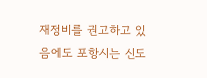재정비를 권고하고 있음에도 포항시는 신도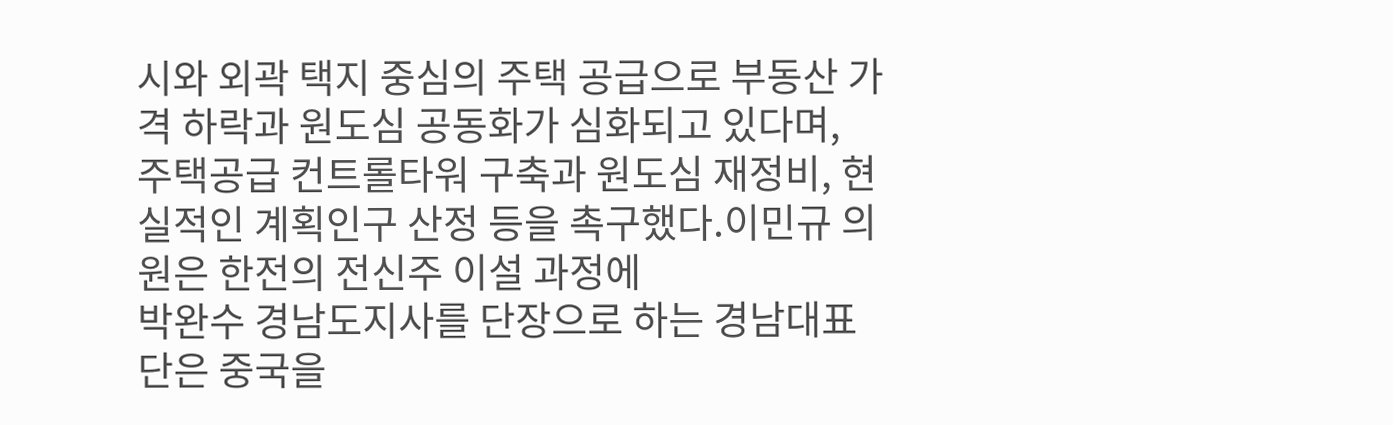시와 외곽 택지 중심의 주택 공급으로 부동산 가격 하락과 원도심 공동화가 심화되고 있다며, 주택공급 컨트롤타워 구축과 원도심 재정비, 현실적인 계획인구 산정 등을 촉구했다.이민규 의원은 한전의 전신주 이설 과정에
박완수 경남도지사를 단장으로 하는 경남대표단은 중국을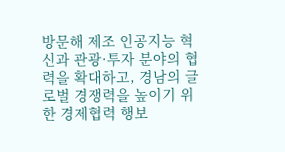방문해 제조 인공지능 혁신과 관광·투자 분야의 협력을 확대하고, 경남의 글로벌 경쟁력을 높이기 위한 경제협력 행보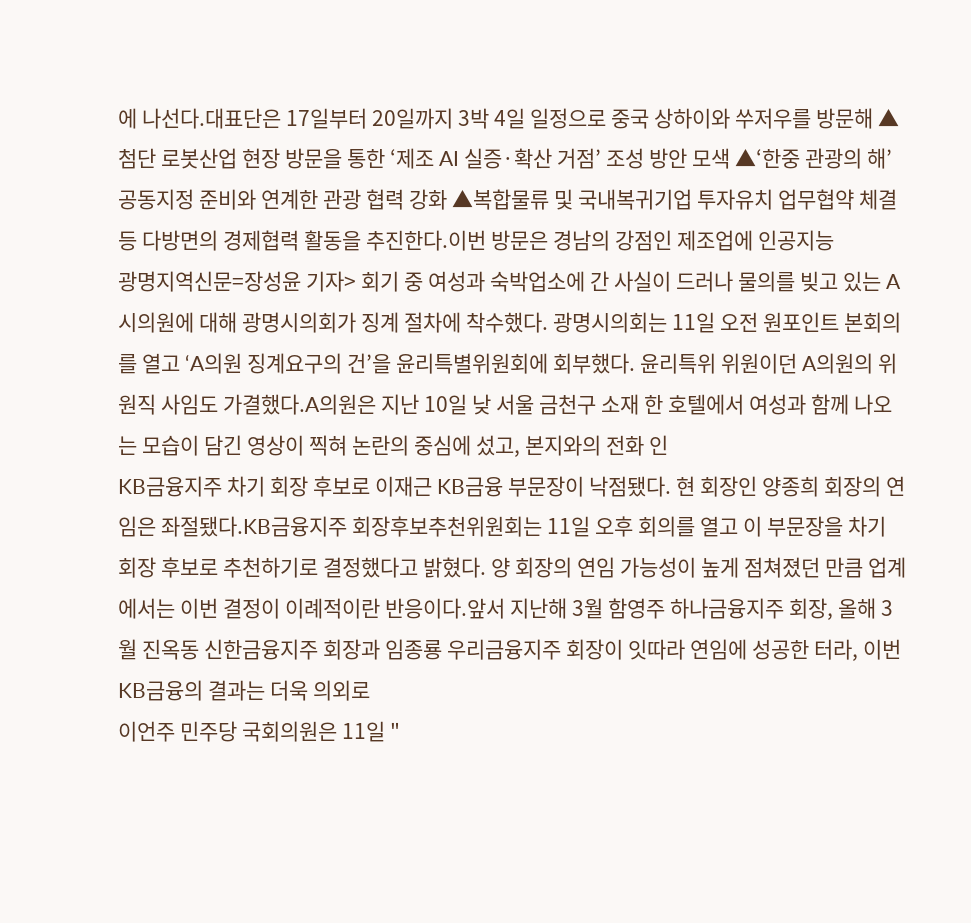에 나선다.대표단은 17일부터 20일까지 3박 4일 일정으로 중국 상하이와 쑤저우를 방문해 ▲첨단 로봇산업 현장 방문을 통한 ‘제조 AI 실증·확산 거점’ 조성 방안 모색 ▲‘한중 관광의 해’ 공동지정 준비와 연계한 관광 협력 강화 ▲복합물류 및 국내복귀기업 투자유치 업무협약 체결 등 다방면의 경제협력 활동을 추진한다.이번 방문은 경남의 강점인 제조업에 인공지능
광명지역신문=장성윤 기자> 회기 중 여성과 숙박업소에 간 사실이 드러나 물의를 빚고 있는 A시의원에 대해 광명시의회가 징계 절차에 착수했다. 광명시의회는 11일 오전 원포인트 본회의를 열고 ‘A의원 징계요구의 건’을 윤리특별위원회에 회부했다. 윤리특위 위원이던 A의원의 위원직 사임도 가결했다.A의원은 지난 10일 낮 서울 금천구 소재 한 호텔에서 여성과 함께 나오는 모습이 담긴 영상이 찍혀 논란의 중심에 섰고, 본지와의 전화 인
KB금융지주 차기 회장 후보로 이재근 KB금융 부문장이 낙점됐다. 현 회장인 양종희 회장의 연임은 좌절됐다.KB금융지주 회장후보추천위원회는 11일 오후 회의를 열고 이 부문장을 차기 회장 후보로 추천하기로 결정했다고 밝혔다. 양 회장의 연임 가능성이 높게 점쳐졌던 만큼 업계에서는 이번 결정이 이례적이란 반응이다.앞서 지난해 3월 함영주 하나금융지주 회장, 올해 3월 진옥동 신한금융지주 회장과 임종룡 우리금융지주 회장이 잇따라 연임에 성공한 터라, 이번 KB금융의 결과는 더욱 의외로
이언주 민주당 국회의원은 11일 "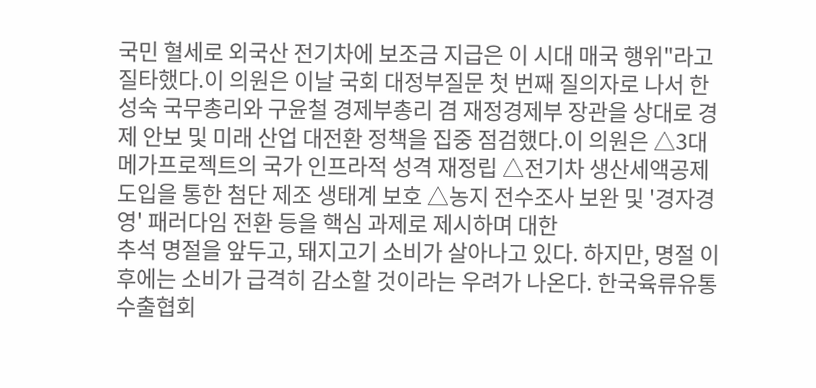국민 혈세로 외국산 전기차에 보조금 지급은 이 시대 매국 행위"라고 질타했다.이 의원은 이날 국회 대정부질문 첫 번째 질의자로 나서 한성숙 국무총리와 구윤철 경제부총리 겸 재정경제부 장관을 상대로 경제 안보 및 미래 산업 대전환 정책을 집중 점검했다.이 의원은 △3대 메가프로젝트의 국가 인프라적 성격 재정립 △전기차 생산세액공제 도입을 통한 첨단 제조 생태계 보호 △농지 전수조사 보완 및 '경자경영' 패러다임 전환 등을 핵심 과제로 제시하며 대한
추석 명절을 앞두고, 돼지고기 소비가 살아나고 있다. 하지만, 명절 이후에는 소비가 급격히 감소할 것이라는 우려가 나온다. 한국육류유통수출협회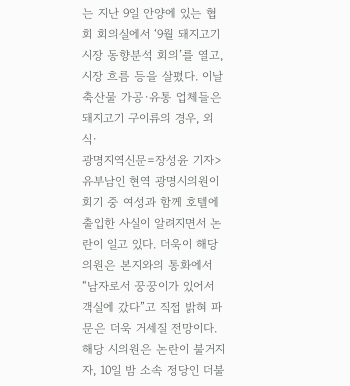는 지난 9일 안양에 있는 협회 회의실에서 ‘9월 돼지고기 시장 동향분석 회의’를 열고, 시장 흐름 등을 살폈다. 이날 축산물 가공·유통 업체들은 돼지고기 구이류의 경우, 외식·
광명지역신문=장성윤 기자> 유부남인 현역 광명시의원이 회기 중 여성과 함께 호텔에 출입한 사실이 알려지면서 논란이 일고 있다. 더욱이 해당 의원은 본지와의 통화에서 “남자로서 꿍꿍이가 있어서 객실에 갔다”고 직접 밝혀 파문은 더욱 거세질 전망이다.해당 시의원은 논란이 불거지자, 10일 밤 소속 정당인 더불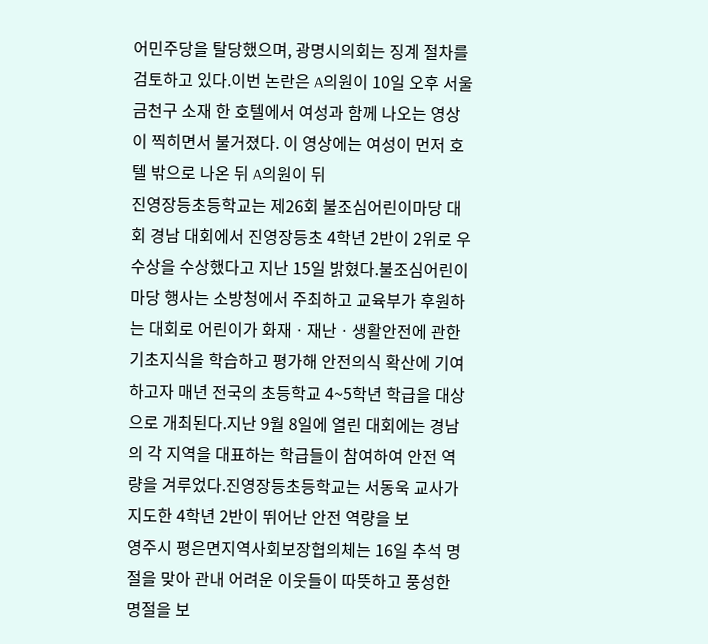어민주당을 탈당했으며, 광명시의회는 징계 절차를 검토하고 있다.이번 논란은 A의원이 10일 오후 서울 금천구 소재 한 호텔에서 여성과 함께 나오는 영상이 찍히면서 불거졌다. 이 영상에는 여성이 먼저 호텔 밖으로 나온 뒤 A의원이 뒤
진영장등초등학교는 제26회 불조심어린이마당 대회 경남 대회에서 진영장등초 4학년 2반이 2위로 우수상을 수상했다고 지난 15일 밝혔다.불조심어린이마당 행사는 소방청에서 주최하고 교육부가 후원하는 대회로 어린이가 화재ㆍ재난ㆍ생활안전에 관한 기초지식을 학습하고 평가해 안전의식 확산에 기여하고자 매년 전국의 초등학교 4~5학년 학급을 대상으로 개최된다.지난 9월 8일에 열린 대회에는 경남의 각 지역을 대표하는 학급들이 참여하여 안전 역량을 겨루었다.진영장등초등학교는 서동욱 교사가 지도한 4학년 2반이 뛰어난 안전 역량을 보
영주시 평은면지역사회보장협의체는 16일 추석 명절을 맞아 관내 어려운 이웃들이 따뜻하고 풍성한 명절을 보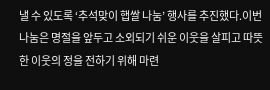낼 수 있도록 ‘추석맞이 햅쌀 나눔’ 행사를 추진했다.이번 나눔은 명절을 앞두고 소외되기 쉬운 이웃을 살피고 따뜻한 이웃의 정을 전하기 위해 마련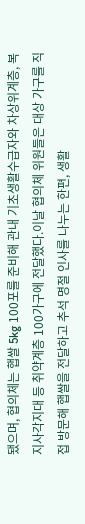됐으며, 협의체는 햅쌀 5kg 100포를 준비해 관내 기초생활수급자와 차상위계층, 복지사각지대 등 취약계층 100가구에 전달했다.이날 협의체 위원들은 대상 가구를 직접 방문해 햅쌀을 전달하고 추석 명절 인사를 나누는 한편, 생활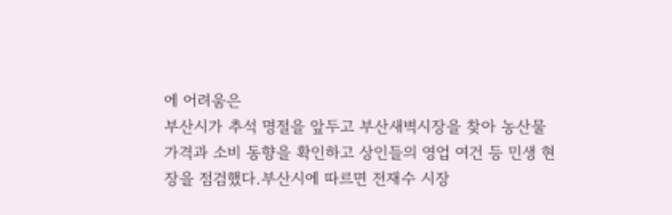에 어려움은
부산시가 추석 명절을 앞두고 부산새벽시장을 찾아 농산물 가격과 소비 동향을 확인하고 상인들의 영업 여건 등 민생 현장을 점검했다.부산시에 따르면 전재수 시장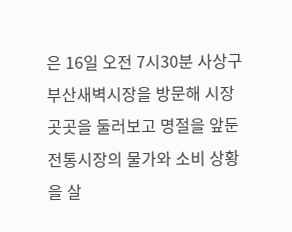은 16일 오전 7시30분 사상구 부산새벽시장을 방문해 시장 곳곳을 둘러보고 명절을 앞둔 전통시장의 물가와 소비 상황을 살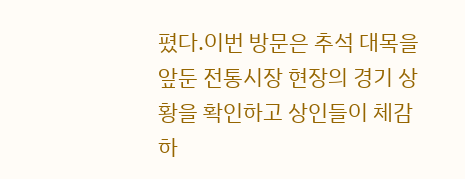폈다.이번 방문은 추석 대목을 앞둔 전통시장 현장의 경기 상황을 확인하고 상인들이 체감하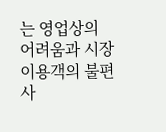는 영업상의 어려움과 시장 이용객의 불편 사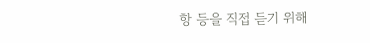항 등을 직접 듣기 위해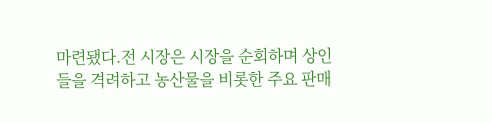마련됐다.전 시장은 시장을 순회하며 상인들을 격려하고 농산물을 비롯한 주요 판매